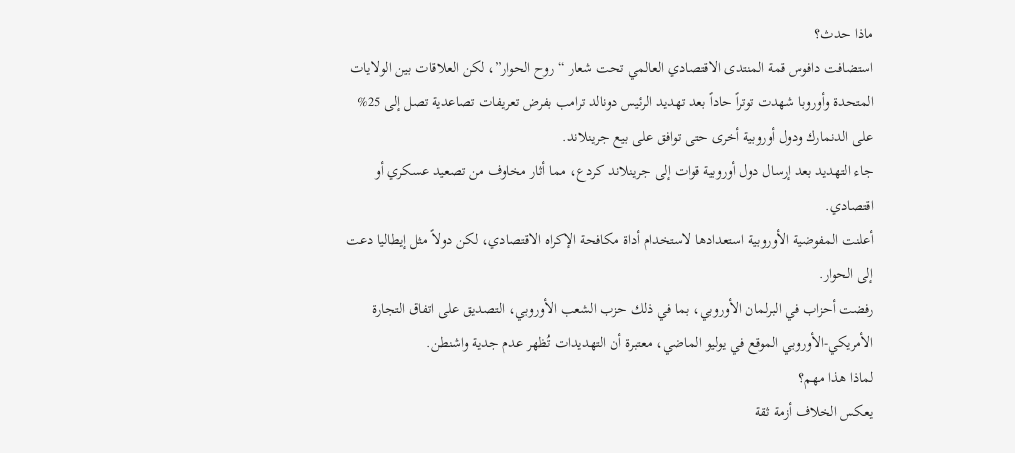ماذا حدث؟
استضافت دافوس قمة المنتدى الاقتصادي العالمي تحت شعار “روح الحوار”، لكن العلاقات بين الولايات المتحدة وأوروبا شهدت توتراً حاداً بعد تهديد الرئيس دونالد ترامب بفرض تعريفات تصاعدية تصل إلى 25% على الدنمارك ودول أوروبية أخرى حتى توافق على بيع جرينلاند.
جاء التهديد بعد إرسال دول أوروبية قوات إلى جرينلاند كردع، مما أثار مخاوف من تصعيد عسكري أو اقتصادي.
أعلنت المفوضية الأوروبية استعدادها لاستخدام أداة مكافحة الإكراه الاقتصادي، لكن دولاً مثل إيطاليا دعت إلى الحوار.
رفضت أحزاب في البرلمان الأوروبي، بما في ذلك حزب الشعب الأوروبي، التصديق على اتفاق التجارة الأمريكي-الأوروبي الموقع في يوليو الماضي، معتبرة أن التهديدات تُظهر عدم جدية واشنطن.
لماذا هذا مهم؟
يعكس الخلاف أزمة ثقة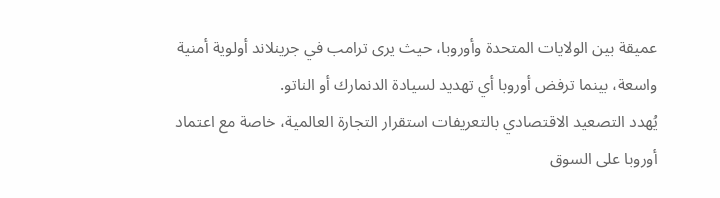عميقة بين الولايات المتحدة وأوروبا، حيث يرى ترامب في جرينلاند أولوية أمنية واسعة، بينما ترفض أوروبا أي تهديد لسيادة الدنمارك أو الناتو.
يُهدد التصعيد الاقتصادي بالتعريفات استقرار التجارة العالمية، خاصة مع اعتماد أوروبا على السوق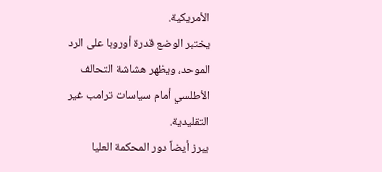الأمريكية.
يختبر الوضع قدرة أوروبا على الرد الموحد، ويظهر هشاشة التحالف الأطلسي أمام سياسات ترامب غير التقليدية.
يبرز أيضاً دور المحكمة العليا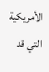الأمريكية التي قد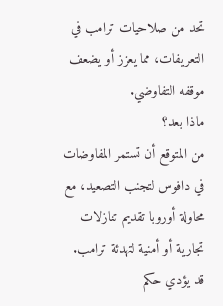تحد من صلاحيات ترامب في التعريفات، مما يعزز أو يضعف موقفه التفاوضي.
ماذا بعد؟
من المتوقع أن تستمر المفاوضات في دافوس لتجنب التصعيد، مع محاولة أوروبا تقديم تنازلات تجارية أو أمنية لتهدئة ترامب.
قد يؤدي حكم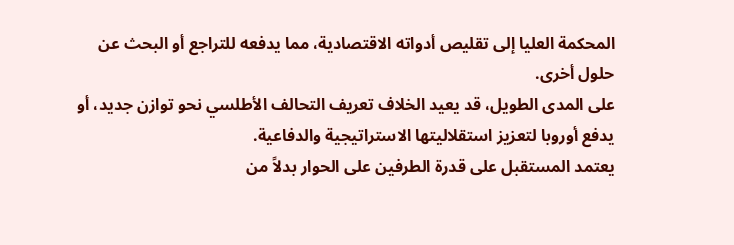المحكمة العليا إلى تقليص أدواته الاقتصادية، مما يدفعه للتراجع أو البحث عن حلول أخرى.
على المدى الطويل، قد يعيد الخلاف تعريف التحالف الأطلسي نحو توازن جديد، أو يدفع أوروبا لتعزيز استقلاليتها الاستراتيجية والدفاعية.
يعتمد المستقبل على قدرة الطرفين على الحوار بدلاً من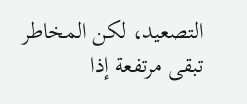التصعيد، لكن المخاطر تبقى مرتفعة إذا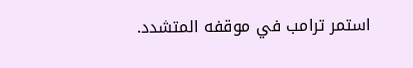استمر ترامب في موقفه المتشدد.